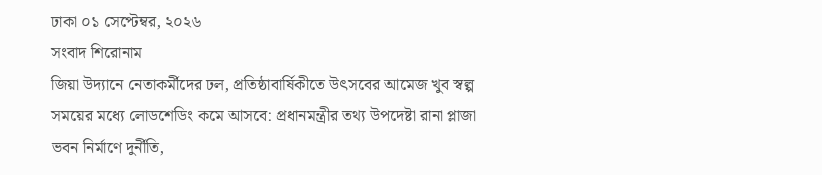ঢাকা ০১ সেপ্টেম্বর, ২০২৬
সংবাদ শিরোনাম
জিয়া উদ্যানে নেতাকর্মীদের ঢল, প্রতিষ্ঠাবার্ষিকীতে উৎসবের আমেজ খুব স্বল্প সময়ের মধ্যে লোডশেডিং কমে আসবে: প্রধানমন্ত্রীর তথ্য উপদেষ্টা রানা প্লাজা ভবন নির্মাণে দুর্নীতি,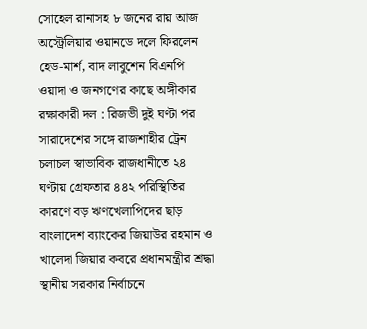সোহেল রানাসহ ৮ জনের রায় আজ অস্ট্রেলিয়ার ওয়ানডে দলে ফিরলেন হেড-মার্শ, বাদ লাবুশেন বিএনপি ওয়াদা ও জনগণের কাছে অঙ্গীকার রক্ষাকারী দল : রিজভী দুই ঘণ্টা পর সারাদেশের সঙ্গে রাজশাহীর ট্রেন চলাচল স্বাভাবিক রাজধানীতে ২৪ ঘণ্টায় গ্রেফতার ৪৪২ পরিস্থিতির কারণে বড় ঋণখেলাপিদের ছাড় বাংলাদেশ ব্যাংকের জিয়াউর রহমান ও খালেদা জিয়ার কবরে প্রধানমন্ত্রীর শ্রদ্ধা স্থানীয় সরকার নির্বাচনে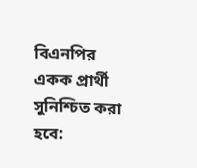বিএনপির একক প্রার্থী সুনিশ্চিত করা হবে: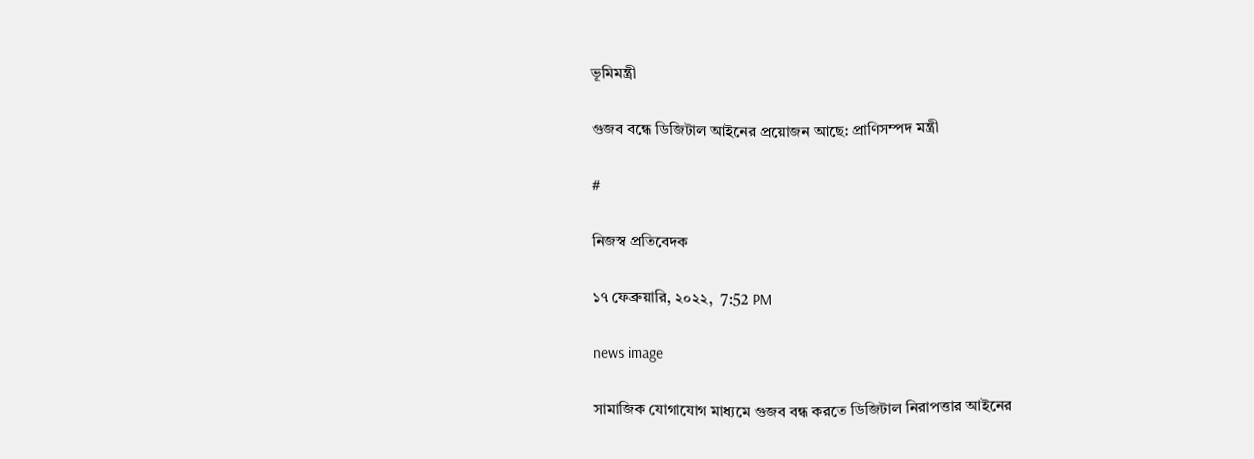ভূমিমন্ত্রী

গুজব বন্ধে ডিজিটাল আইনের প্রয়োজন আছে: প্রাণিসম্পদ মন্ত্রী

#

নিজস্ব প্রতিবেদক

১৭ ফেব্রুয়ারি, ২০২২,  7:52 PM

news image

সামাজিক যোগাযোগ মাধ্যমে গুজব বন্ধ করতে ডিজিটাল নিরাপত্তার আইনের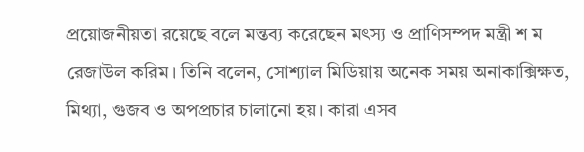প্রয়োজনীয়তা রয়েছে বলে মন্তব্য করেছেন মৎস্য ও প্রাণিসম্পদ মন্ত্রী শ ম রেজাউল করিম। তিনি বলেন, সোশ্যাল মিডিয়ায় অনেক সময় অনাকাক্সিক্ষত, মিথ্যা, গুজব ও অপপ্রচার চালানো হয়। কারা এসব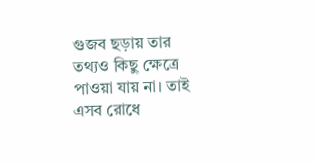গুজব ছড়ায় তার তথ্যও কিছু ক্ষেত্রে পাওয়া যায় না। তাই এসব রোধে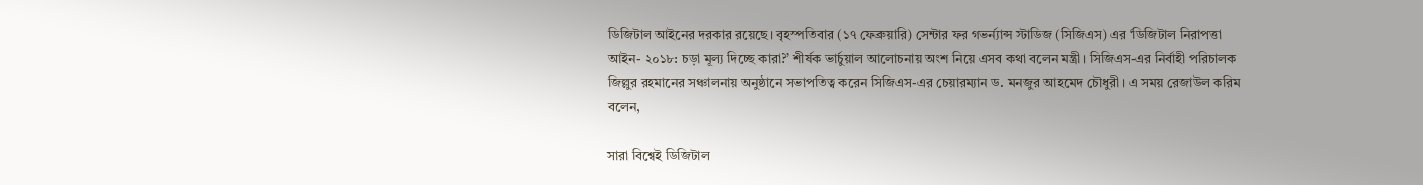ডিজিটাল আইনের দরকার রয়েছে। বৃহস্পতিবার (১৭ ফেব্রুয়ারি) সেন্টার ফর গভর্ন্যান্স স্টাডিজ (সিজিএস) এর ‘ডিজিটাল নিরাপত্তা আইন- ২০১৮: চড়া মূল্য দিচ্ছে কারা?’ শীর্ষক ভার্চুয়াল আলোচনায় অংশ নিয়ে এসব কথা বলেন মন্ত্রী। সিজিএস-এর নির্বাহী পরিচালক জিল্লুর রহমানের সঞ্চালনায় অনুষ্ঠানে সভাপতিত্ব করেন সিজিএস-এর চেয়ারম্যান ড. মনজুর আহমেদ চৌধুরী। এ সময় রেজাউল করিম বলেন,

সারা বিশ্বেই ডিজিটাল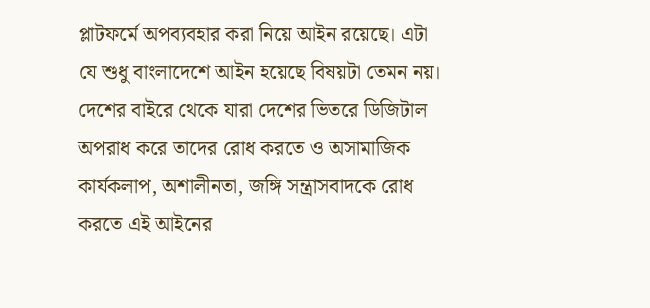প্লাটফর্মে অপব্যবহার করা নিয়ে আইন রয়েছে। এটা যে শুধু বাংলাদেশে আইন হয়েছে বিষয়টা তেমন নয়। দেশের বাইরে থেকে যারা দেশের ভিতরে ডিজিটাল অপরাধ করে তাদের রোধ করতে ও অসামাজিক কার্যকলাপ, অশালীনতা, জঙ্গি সন্ত্রাসবাদকে রোধ করতে এই আইনের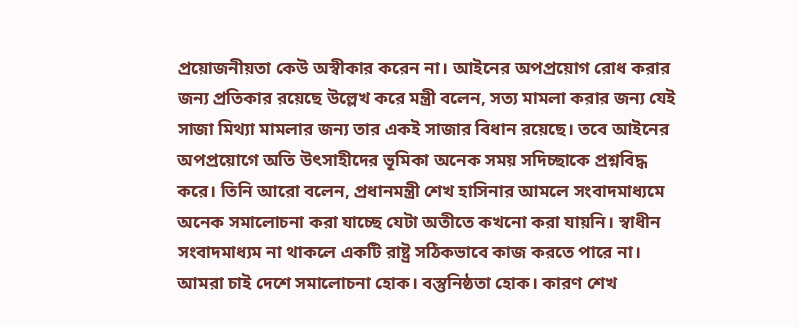প্রয়োজনীয়তা কেউ অস্বীকার করেন না। আইনের অপপ্রয়োগ রোধ করার জন্য প্রতিকার রয়েছে উল্লেখ করে মন্ত্রী বলেন, সত্য মামলা করার জন্য যেই সাজা মিথ্যা মামলার জন্য তার একই সাজার বিধান রয়েছে। তবে আইনের অপপ্রয়োগে অতি উৎসাহীদের ভূমিকা অনেক সময় সদিচ্ছাকে প্রশ্নবিদ্ধ করে। তিনি আরো বলেন, প্রধানমন্ত্রী শেখ হাসিনার আমলে সংবাদমাধ্যমে অনেক সমালোচনা করা যাচ্ছে যেটা অতীতে কখনো করা যায়নি। স্বাধীন সংবাদমাধ্যম না থাকলে একটি রাষ্ট্র সঠিকভাবে কাজ করতে পারে না। আমরা চাই দেশে সমালোচনা হোক। বস্তুনিষ্ঠতা হোক। কারণ শেখ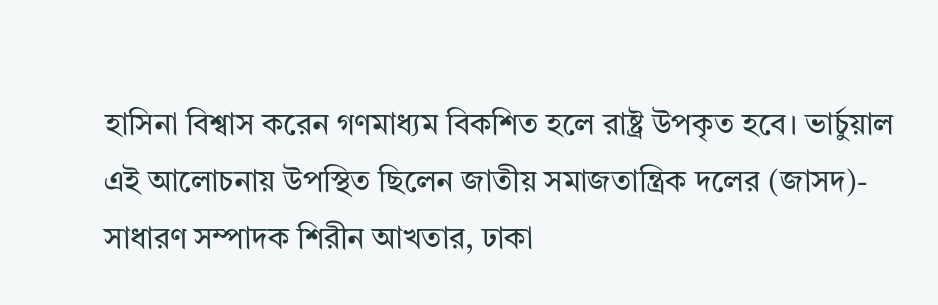হাসিনা বিশ্বাস করেন গণমাধ্যম বিকশিত হলে রাষ্ট্র উপকৃত হবে। ভার্চুয়াল এই আলোচনায় উপস্থিত ছিলেন জাতীয় সমাজতান্ত্রিক দলের (জাসদ)- সাধারণ সম্পাদক শিরীন আখতার, ঢাকা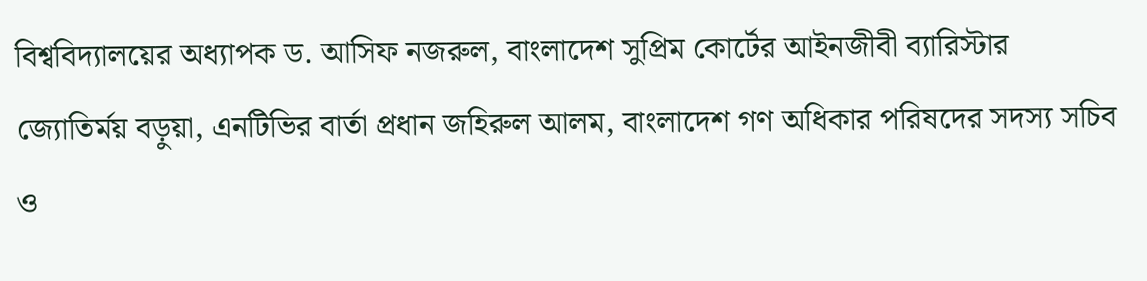বিশ্ববিদ্যালয়ের অধ্যাপক ড. আসিফ নজরুল, বাংলাদেশ সুপ্রিম কোর্টের আইনজীবী ব্যারিস্টার জ্যোতির্ময় বড়ুয়া, এনটিভির বার্তা প্রধান জহিরুল আলম, বাংলাদেশ গণ অধিকার পরিষদের সদস্য সচিব ও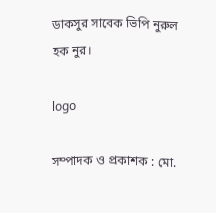ডাকসুর সাবেক ভিপি নুরুল হক নুর।

logo

সম্পাদক ও প্রকাশক : মো.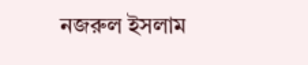নজরুল ইসলাম